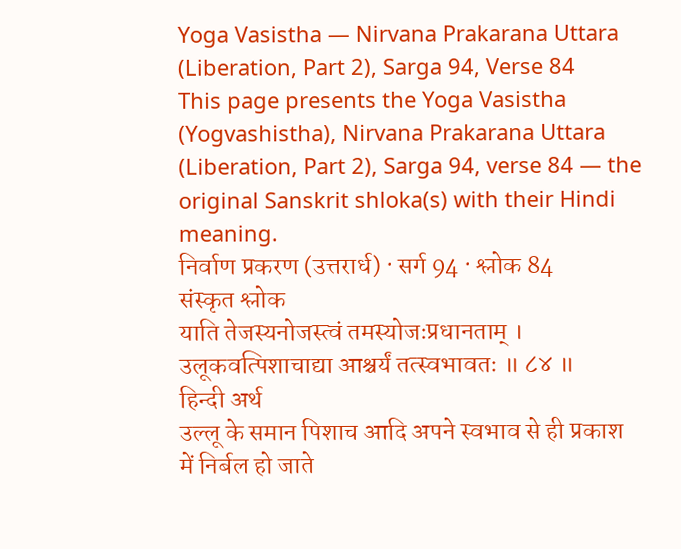Yoga Vasistha — Nirvana Prakarana Uttara (Liberation, Part 2), Sarga 94, Verse 84
This page presents the Yoga Vasistha (Yogvashistha), Nirvana Prakarana Uttara (Liberation, Part 2), Sarga 94, verse 84 — the original Sanskrit shloka(s) with their Hindi meaning.
निर्वाण प्रकरण (उत्तरार्ध) · सर्ग 94 · श्लोक 84
संस्कृत श्लोक
याति तेजस्यनोजस्त्वं तमस्योजःप्रधानताम् ।
उलूकवत्पिशाचाद्या आश्चर्यं तत्स्वभावतः ॥ ८४ ॥
हिन्दी अर्थ
उल्लू के समान पिशाच आदि अपने स्वभाव से ही प्रकाश में निर्बल हो जाते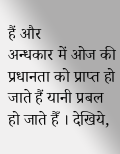हैं और
अन्धकार में ओज की प्रधानता को प्राप्त हो जाते हैं यानी प्रबल हो जाते हैँ । देखिये,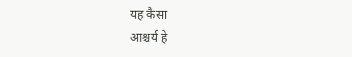यह कैसा
आश्चर्य हे